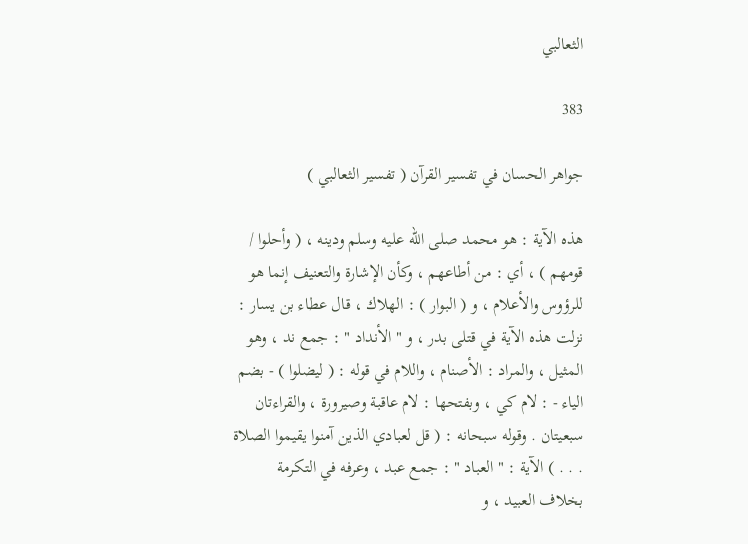الثعالبي

383

جواهر الحسان في تفسير القرآن ( تفسير الثعالبي )

هذه الآية : هو محمد صلى الله عليه وسلم ودينه ، ( وأحلوا / قومهم ) ، أي : من أطاعهم ، وكأن الإشارة والتعنيف إنما هو للرؤوس والأعلام ، و ( البوار ) : الهلاك ، قال عطاء بن يسار : نزلت هذه الآية في قتلى بدر ، و " الأنداد " : جمع ند ، وهو المثيل ، والمراد : الأصنام ، واللام في قوله : ( ليضلوا ) - بضم الياء - : لام كي ، وبفتحها : لام عاقبة وصيرورة ، والقراءتان سبعيتان . وقوله سبحانه : ( قل لعبادي الذين آمنوا يقيموا الصلاة . . . ) الآية : " العباد " : جمع عبد ، وعرفه في التكرمة بخلاف العبيد ، و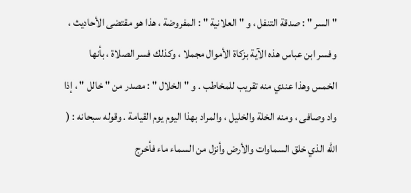" السر " : صدقة التنفل ، و " العلانية " : المفروضة ، هذا هو مقتضى الأحاديث ، وفسر ابن عباس هذه الآية بزكاة الأموال مجملا ، وكذلك فسر الصلاة ، بأنها الخمس وهذا عندي منه تقريب للمخاطب . و " الخلال " : مصدر من " خالل " ، إذا واد وصافى ، ومنه الخلة والخليل ، والمراد بهذا اليوم يوم القيامة . وقوله سبحانه : ( الله الذي خلق السماوات والأرض وأنزل من السماء ماء فأخرج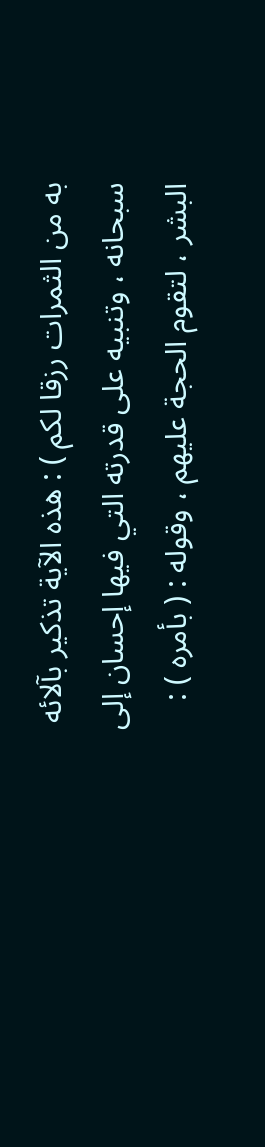به من الثمرات رزقا لكم ) : هذه الآية تذكير بآلائه سبحانه ، وتنبيه على قدرته التي فيها إحسان إلى البشر ، لتقوم الحجة عليهم ، وقوله : ( بأمره ) :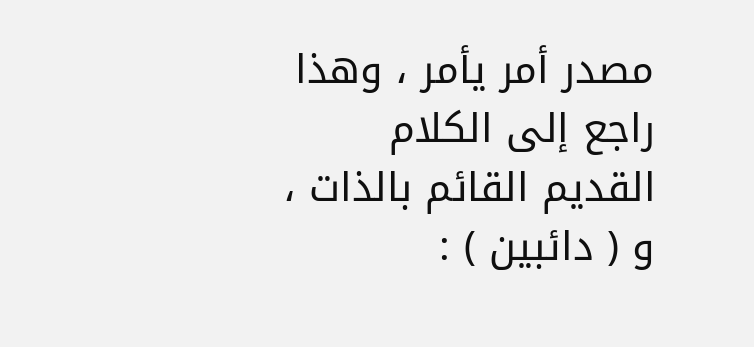مصدر أمر يأمر ، وهذا راجع إلى الكلام القديم القائم بالذات ، و ( دائبين ) :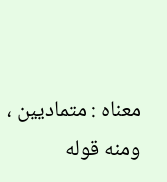معناه : متماديين ، ومنه قوله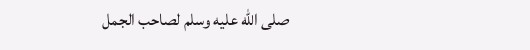صلى الله عليه وسلم لصاحب الجمل